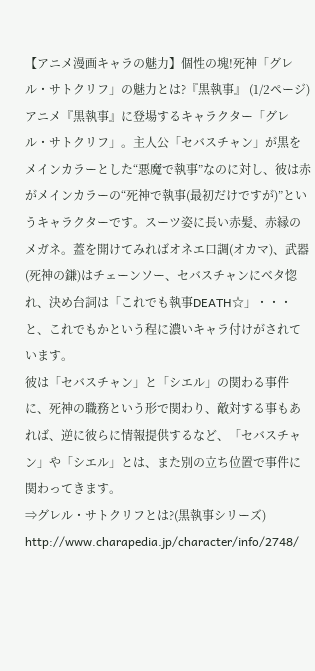【アニメ漫画キャラの魅力】個性の塊!死神「グレル・サトクリフ」の魅力とは?『黒執事』 (1/2ページ)
アニメ『黒執事』に登場するキャラクター「グレル・サトクリフ」。主人公「セバスチャン」が黒をメインカラーとした“悪魔で執事”なのに対し、彼は赤がメインカラーの“死神で執事(最初だけですが)”というキャラクターです。スーツ姿に長い赤髪、赤縁のメガネ。蓋を開けてみればオネエ口調(オカマ)、武器(死神の鎌)はチェーンソー、セバスチャンにベタ惚れ、決め台詞は「これでも執事DEATH☆」・・・と、これでもかという程に濃いキャラ付けがされています。
彼は「セバスチャン」と「シエル」の関わる事件に、死神の職務という形で関わり、敵対する事もあれば、逆に彼らに情報提供するなど、「セバスチャン」や「シエル」とは、また別の立ち位置で事件に関わってきます。
⇒グレル・サトクリフとは?(黒執事シリーズ)
http://www.charapedia.jp/character/info/2748/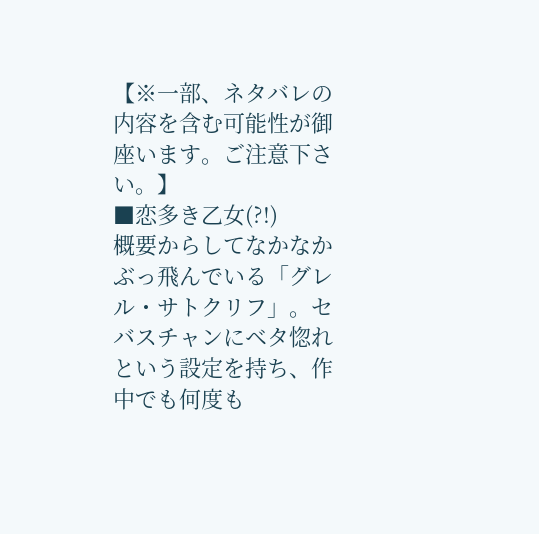【※一部、ネタバレの内容を含む可能性が御座います。ご注意下さい。】
■恋多き乙女(?!)
概要からしてなかなかぶっ飛んでいる「グレル・サトクリフ」。セバスチャンにベタ惚れという設定を持ち、作中でも何度も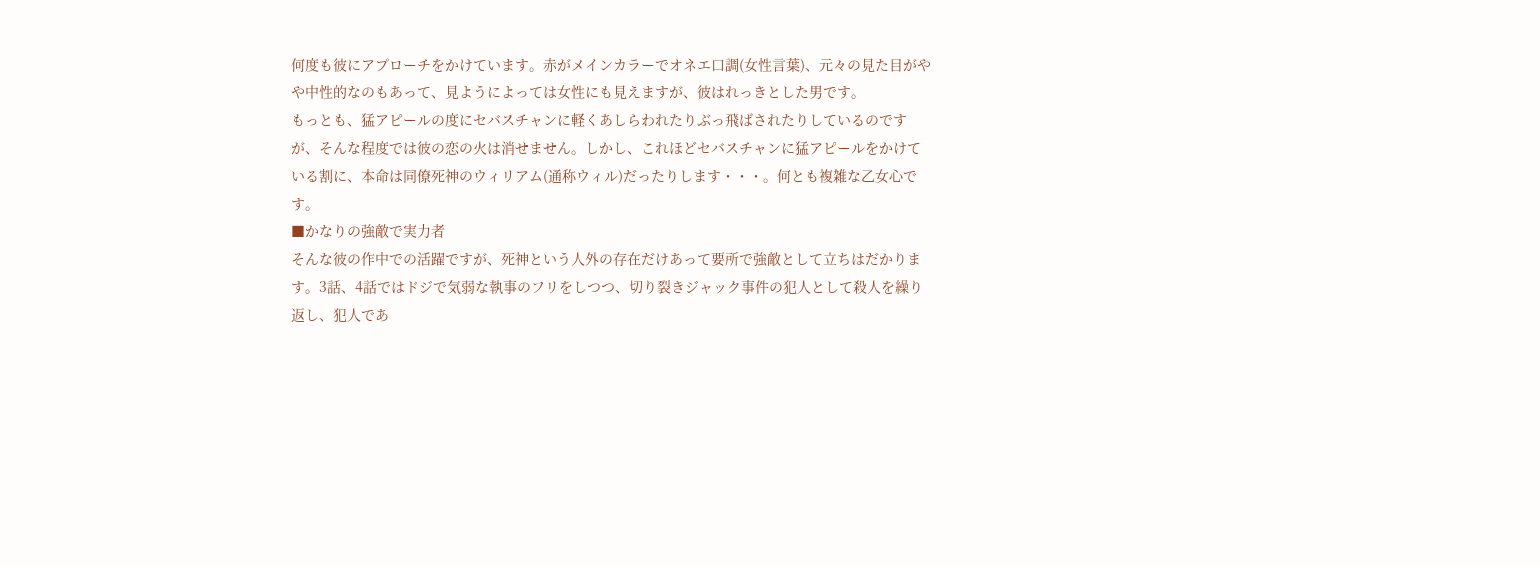何度も彼にアプローチをかけています。赤がメインカラーでオネエ口調(女性言葉)、元々の見た目がやや中性的なのもあって、見ようによっては女性にも見えますが、彼はれっきとした男です。
もっとも、猛アピールの度にセバスチャンに軽くあしらわれたりぶっ飛ばされたりしているのですが、そんな程度では彼の恋の火は消せません。しかし、これほどセバスチャンに猛アピールをかけている割に、本命は同僚死神のウィリアム(通称ウィル)だったりします・・・。何とも複雑な乙女心です。
■かなりの強敵で実力者
そんな彼の作中での活躍ですが、死神という人外の存在だけあって要所で強敵として立ちはだかります。3話、4話ではドジで気弱な執事のフリをしつつ、切り裂きジャック事件の犯人として殺人を繰り返し、犯人であ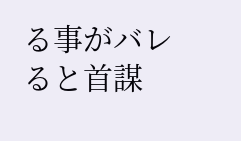る事がバレると首謀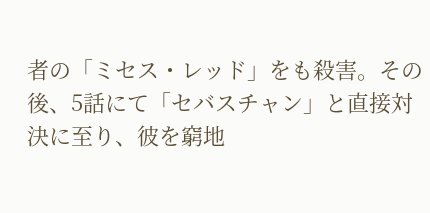者の「ミセス・レッド」をも殺害。その後、5話にて「セバスチャン」と直接対決に至り、彼を窮地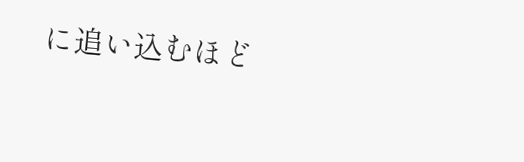に追い込むほど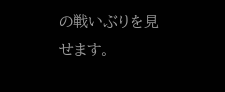の戦いぶりを見せます。